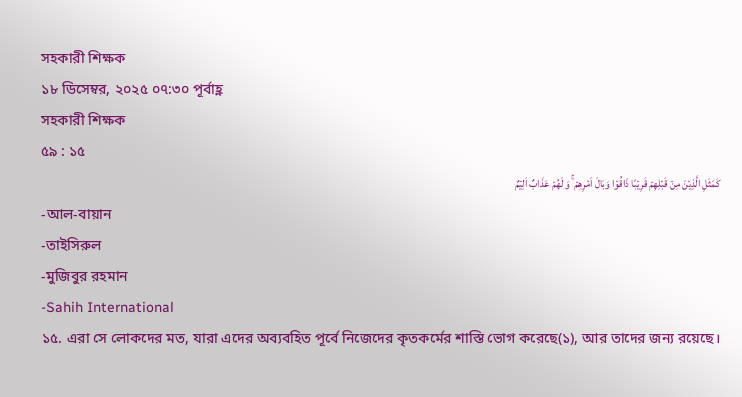সহকারী শিক্ষক
১৮ ডিসেম্বর, ২০২৫ ০৭:৩০ পূর্বাহ্ণ
সহকারী শিক্ষক
৫৯ : ১৫
كَمَثَلِ الَّذِیۡنَ مِنۡ قَبۡلِهِمۡ قَرِیۡبًا ذَاقُوۡا وَبَالَ اَمۡرِهِمۡ ۚ وَ لَهُمۡ عَذَابٌ اَلِیۡمٌ
-আল-বায়ান
-তাইসিরুল
-মুজিবুর রহমান
-Sahih International
১৫. এরা সে লোকদের মত, যারা এদের অব্যবহিত পূর্বে নিজেদের কৃতকর্মের শাস্তি ভোগ করেছে(১), আর তাদের জন্য রয়েছে।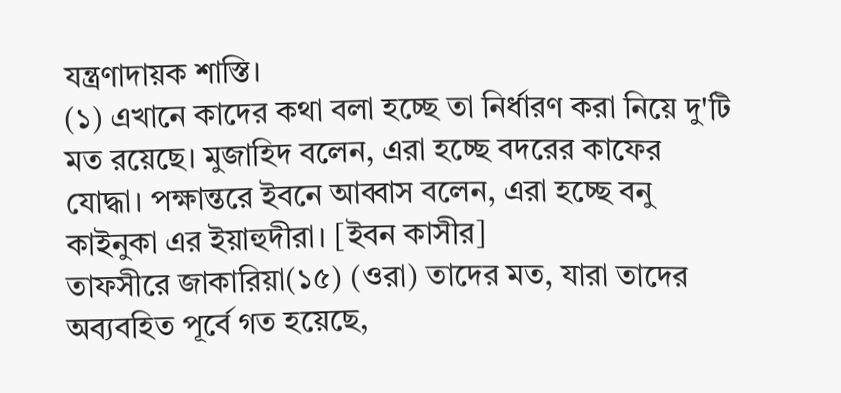যন্ত্রণাদায়ক শাস্তি।
(১) এখানে কাদের কথা বলা হচ্ছে তা নির্ধারণ করা নিয়ে দু'টি মত রয়েছে। মুজাহিদ বলেন, এরা হচ্ছে বদরের কাফের যোদ্ধা। পক্ষান্তরে ইবনে আব্বাস বলেন, এরা হচ্ছে বনু কাইনুকা এর ইয়াহুদীরা। [ইবন কাসীর]
তাফসীরে জাকারিয়া(১৫) (ওরা) তাদের মত, যারা তাদের অব্যবহিত পূর্বে গত হয়েছে,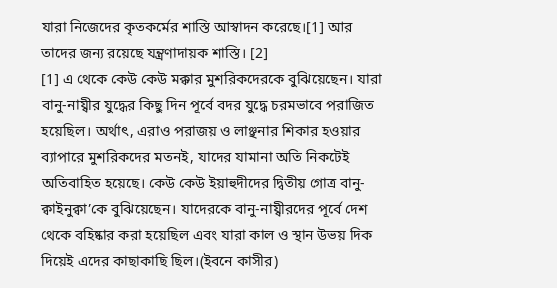যারা নিজেদের কৃতকর্মের শাস্তি আস্বাদন করেছে।[1] আর তাদের জন্য রয়েছে যন্ত্রণাদায়ক শাস্তি। [2]
[1] এ থেকে কেউ কেউ মক্কার মুশরিকদেরকে বুঝিয়েছেন। যারা বানু-নায্বীর যুদ্ধের কিছু দিন পূর্বে বদর যুদ্ধে চরমভাবে পরাজিত হয়েছিল। অর্থাৎ, এরাও পরাজয় ও লাঞ্ছনার শিকার হওয়ার ব্যাপারে মুশরিকদের মতনই, যাদের যামানা অতি নিকটেই অতিবাহিত হয়েছে। কেউ কেউ ইয়াহুদীদের দ্বিতীয় গোত্র বানু-ক্বাইনুক্বা’কে বুঝিয়েছেন। যাদেরকে বানু-নায্বীরদের পূর্বে দেশ থেকে বহিষ্কার করা হয়েছিল এবং যারা কাল ও স্থান উভয় দিক দিয়েই এদের কাছাকাছি ছিল।(ইবনে কাসীর)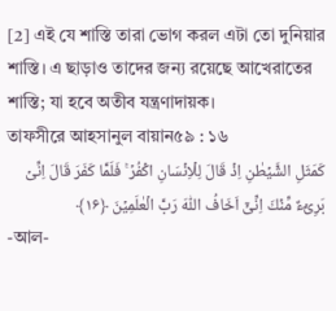[2] এই যে শাস্তি তারা ভোগ করল এটা তো দুনিয়ার শাস্তি। এ ছাড়াও তাদের জন্য রয়েছে আখেরাতের শাস্তি; যা হবে অতীব যন্ত্রণাদায়ক।
তাফসীরে আহসানুল বায়ান৫৯ : ১৬
كَمَثَلِ الشَّیۡطٰنِ اِذۡ قَالَ لِلۡاِنۡسَانِ اكۡفُرۡ ۚ فَلَمَّا كَفَرَ قَالَ اِنِّیۡ بَرِیۡٓءٌ مِّنۡكَ اِنِّیۡۤ اَخَافُ اللّٰهَ رَبَّ الۡعٰلَمِیۡنَ ﴿۱۶﴾
-আল-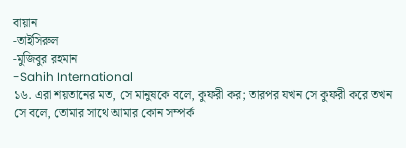বায়ান
-তাইসিরুল
-মুজিবুর রহমান
-Sahih International
১৬. এরা শয়তানের মত, সে মানুষকে বলে, কুফরী কর; তারপর যখন সে কুফরী করে তখন সে বলে, তোমার সাথে আমার কোন সম্পর্ক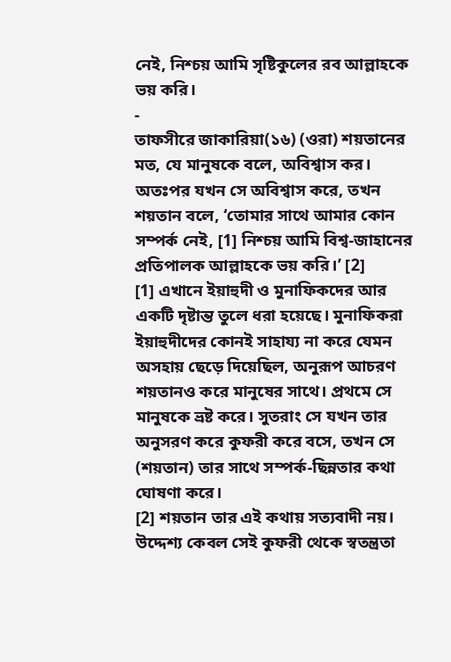নেই, নিশ্চয় আমি সৃষ্টিকুলের রব আল্লাহকে ভয় করি।
-
তাফসীরে জাকারিয়া(১৬) (ওরা) শয়তানের মত, যে মানুষকে বলে, অবিশ্বাস কর। অতঃপর যখন সে অবিশ্বাস করে, তখন শয়তান বলে, ‘তোমার সাথে আমার কোন সম্পর্ক নেই, [1] নিশ্চয় আমি বিশ্ব-জাহানের প্রতিপালক আল্লাহকে ভয় করি।’ [2]
[1] এখানে ইয়াহুদী ও মুনাফিকদের আর একটি দৃষ্টান্ত তুলে ধরা হয়েছে। মুনাফিকরা ইয়াহুদীদের কোনই সাহায্য না করে যেমন অসহায় ছেড়ে দিয়েছিল, অনুরূপ আচরণ শয়তানও করে মানুষের সাথে। প্রথমে সে মানুষকে ভ্রষ্ট করে। সুতরাং সে যখন তার অনুসরণ করে কুফরী করে বসে, তখন সে (শয়তান) তার সাথে সম্পর্ক-ছিন্নতার কথা ঘোষণা করে।
[2] শয়তান তার এই কথায় সত্যবাদী নয়। উদ্দেশ্য কেবল সেই কুফরী থেকে স্বতন্ত্রতা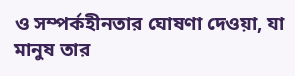ও সম্পর্কহীনতার ঘোষণা দেওয়া, যা মানুষ তার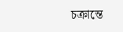চক্রান্তে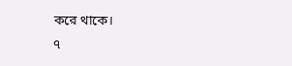করে থাকে।
৭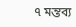৭ মন্তব্য